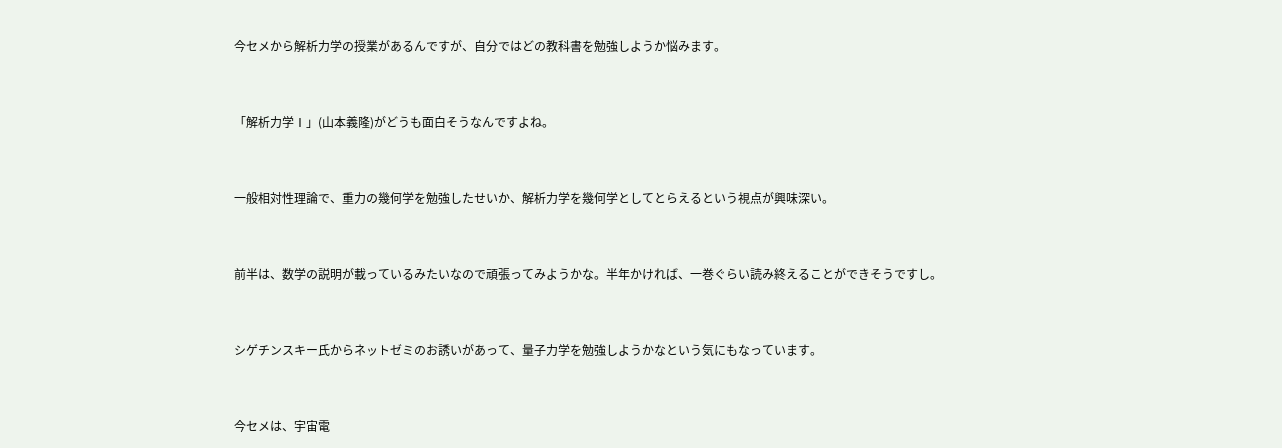今セメから解析力学の授業があるんですが、自分ではどの教科書を勉強しようか悩みます。


「解析力学Ⅰ」(山本義隆)がどうも面白そうなんですよね。


一般相対性理論で、重力の幾何学を勉強したせいか、解析力学を幾何学としてとらえるという視点が興味深い。


前半は、数学の説明が載っているみたいなので頑張ってみようかな。半年かければ、一巻ぐらい読み終えることができそうですし。


シゲチンスキー氏からネットゼミのお誘いがあって、量子力学を勉強しようかなという気にもなっています。


今セメは、宇宙電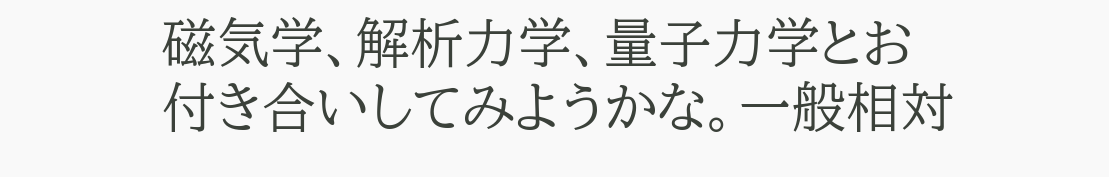磁気学、解析力学、量子力学とお付き合いしてみようかな。一般相対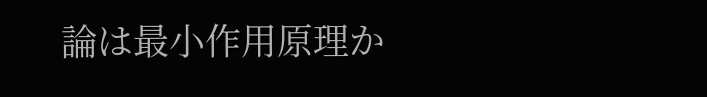論は最小作用原理か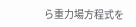ら重力場方程式を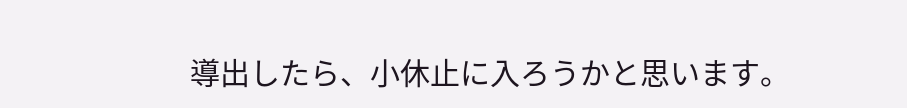導出したら、小休止に入ろうかと思います。